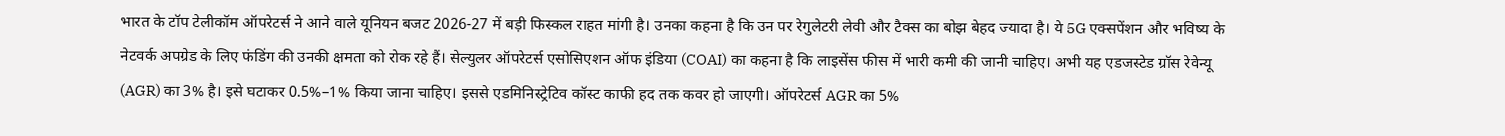भारत के टॉप टेलीकॉम ऑपरेटर्स ने आने वाले यूनियन बजट 2026-27 में बड़ी फिस्कल राहत मांगी है। उनका कहना है कि उन पर रेगुलेटरी लेवी और टैक्स का बोझ बेहद ज्यादा है। ये 5G एक्सपेंशन और भविष्य के नेटवर्क अपग्रेड के लिए फंडिंग की उनकी क्षमता को रोक रहे हैं। सेल्युलर ऑपरेटर्स एसोसिएशन ऑफ इंडिया (COAI) का कहना है कि लाइसेंस फीस में भारी कमी की जानी चाहिए। अभी यह एडजस्टेड ग्रॉस रेवेन्यू (AGR) का 3% है। इसे घटाकर 0.5%–1% किया जाना चाहिए। इससे एडमिनिस्ट्रेटिव कॉस्ट काफी हद तक कवर हो जाएगी। ऑपरेटर्स AGR का 5%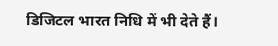डिजिटल भारत निधि में भी देते हैं।